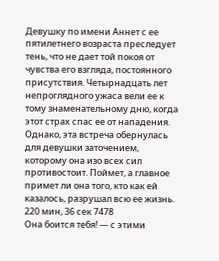Девушку по имени Аннет с ее пятилетнего возраста преследует тень, что не дает той покоя от чувства его взгляда, постоянного присутствия. Четырнадцать лет непроглядного ужаса вели ее к тому знаменательному дню, когда этот страх спас ее от нападения. Однако, эта встреча обернулась для девушки заточением, которому она изо всех сил противостоит. Поймет, а главное примет ли она того, кто как ей казалось, разрушал всю ее жизнь.
220 мин, 36 сек 7478
Она боится тебя! — с этими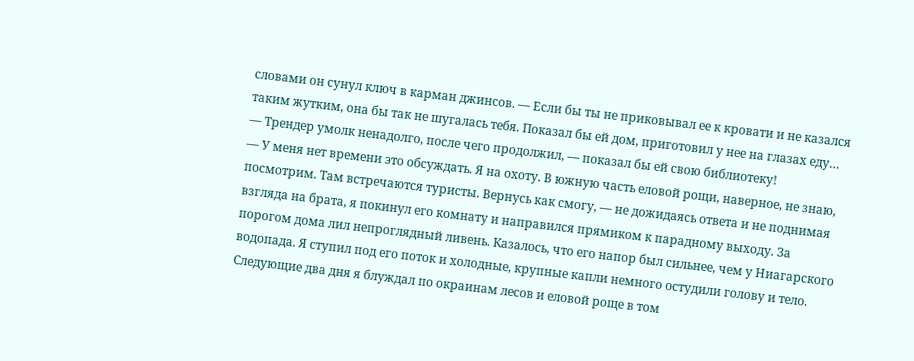словами он сунул ключ в карман джинсов. — Если бы ты не приковывал ее к кровати и не казался таким жутким, она бы так не шугалась тебя. Показал бы ей дом, приготовил у нее на глазах еду… — Трендер умолк ненадолго, после чего продолжил, — показал бы ей свою библиотеку!
— У меня нет времени это обсуждать. Я на охоту. В южную часть еловой рощи, наверное, не знаю, посмотрим. Там встречаются туристы. Вернусь как смогу, — не дожидаясь ответа и не поднимая взгляда на брата, я покинул его комнату и направился прямиком к парадному выходу. За порогом дома лил непроглядный ливень. Казалось, что его напор был сильнее, чем у Ниагарского водопада. Я ступил под его поток и холодные, крупные капли немного остудили голову и тело.
Следующие два дня я блуждал по окраинам лесов и еловой роще в том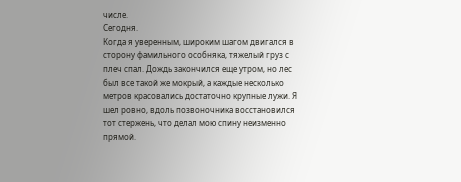числе.
Сегодня.
Когда я уверенным, широким шагом двигался в сторону фамильного особняка, тяжелый груз с плеч спал. Дождь закончился еще утром, но лес был все такой же мокрый, а каждые несколько метров красовались достаточно крупные лужи. Я шел ровно, вдоль позвоночника восстановился тот стержень, что делал мою спину неизменно прямой.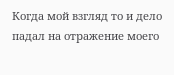Когда мой взгляд то и дело падал на отражение моего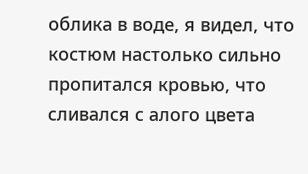облика в воде, я видел, что костюм настолько сильно пропитался кровью, что сливался с алого цвета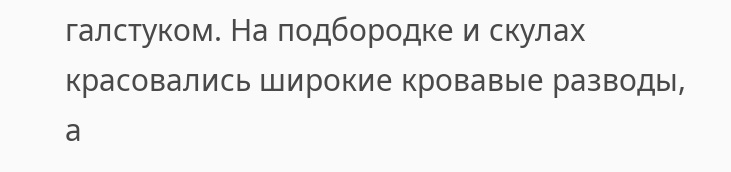галстуком. На подбородке и скулах красовались широкие кровавые разводы, а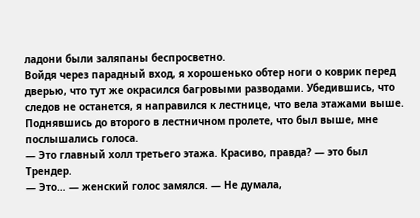ладони были заляпаны беспросветно.
Войдя через парадный вход, я хорошенько обтер ноги о коврик перед дверью, что тут же окрасился багровыми разводами. Убедившись, что следов не останется, я направился к лестнице, что вела этажами выше. Поднявшись до второго в лестничном пролете, что был выше, мне послышались голоса.
— Это главный холл третьего этажа. Красиво, правда? — это был Трендер.
— Это… — женский голос замялся. — Не думала,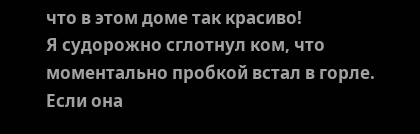что в этом доме так красиво!
Я судорожно сглотнул ком, что моментально пробкой встал в горле. Если она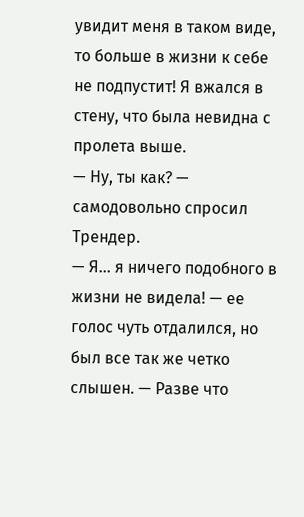увидит меня в таком виде, то больше в жизни к себе не подпустит! Я вжался в стену, что была невидна с пролета выше.
— Ну, ты как? — самодовольно спросил Трендер.
— Я… я ничего подобного в жизни не видела! — ее голос чуть отдалился, но был все так же четко слышен. — Разве что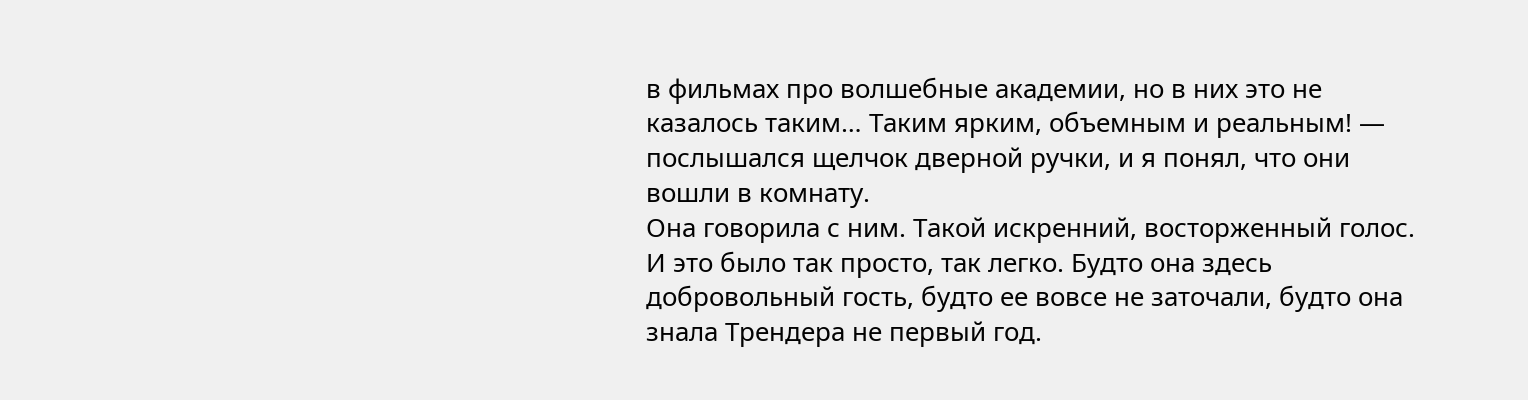в фильмах про волшебные академии, но в них это не казалось таким… Таким ярким, объемным и реальным! — послышался щелчок дверной ручки, и я понял, что они вошли в комнату.
Она говорила с ним. Такой искренний, восторженный голос. И это было так просто, так легко. Будто она здесь добровольный гость, будто ее вовсе не заточали, будто она знала Трендера не первый год.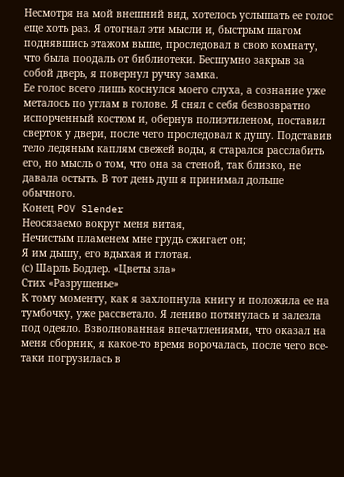Несмотря на мой внешний вид, хотелось услышать ее голос еще хоть раз. Я отогнал эти мысли и, быстрым шагом поднявшись этажом выше, проследовал в свою комнату, что была поодаль от библиотеки. Бесшумно закрыв за собой дверь, я повернул ручку замка.
Ее голос всего лишь коснулся моего слуха, а сознание уже металось по углам в голове. Я снял с себя безвозвратно испорченный костюм и, обернув полиэтиленом, поставил сверток у двери, после чего проследовал к душу. Подставив тело ледяным каплям свежей воды, я старался расслабить его, но мысль о том, что она за стеной, так близко, не давала остыть. В тот день душ я принимал дольше обычного.
Конец POV Slender
Неосязаемо вокруг меня витая,
Нечистым пламенем мне грудь сжигает он;
Я им дышу, его вдыхая и глотая.
(с) Шарль Бодлер. «Цветы зла»
Стих «Разрушенье»
К тому моменту, как я захлопнула книгу и положила ее на тумбочку, уже рассветало. Я лениво потянулась и залезла под одеяло. Взволнованная впечатлениями, что оказал на меня сборник, я какое-то время ворочалась, после чего все-таки погрузилась в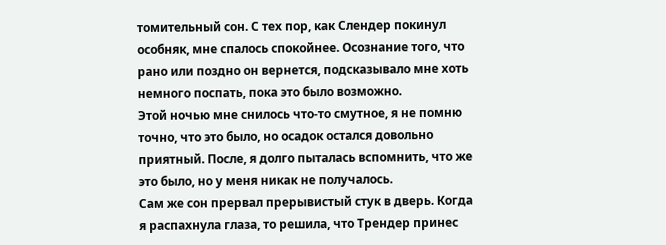томительный сон. С тех пор, как Слендер покинул особняк, мне спалось спокойнее. Осознание того, что рано или поздно он вернется, подсказывало мне хоть немного поспать, пока это было возможно.
Этой ночью мне снилось что-то смутное, я не помню точно, что это было, но осадок остался довольно приятный. После, я долго пыталась вспомнить, что же это было, но у меня никак не получалось.
Сам же сон прервал прерывистый стук в дверь. Когда я распахнула глаза, то решила, что Трендер принес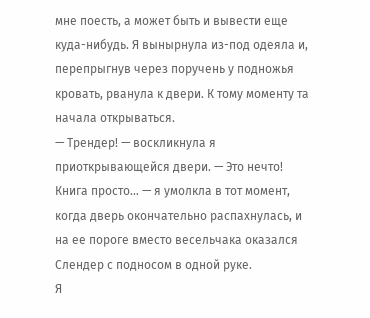мне поесть, а может быть и вывести еще куда-нибудь. Я вынырнула из-под одеяла и, перепрыгнув через поручень у подножья кровать, рванула к двери. К тому моменту та начала открываться.
— Трендер! — воскликнула я приоткрывающейся двери. — Это нечто! Книга просто… — я умолкла в тот момент, когда дверь окончательно распахнулась, и на ее пороге вместо весельчака оказался Слендер с подносом в одной руке.
Я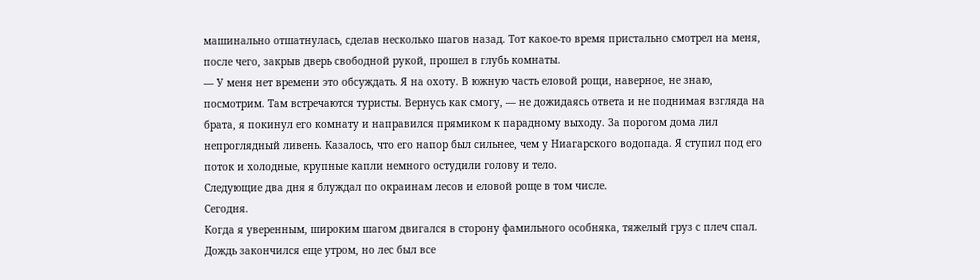машинально отшатнулась, сделав несколько шагов назад. Тот какое-то время пристально смотрел на меня, после чего, закрыв дверь свободной рукой, прошел в глубь комнаты.
— У меня нет времени это обсуждать. Я на охоту. В южную часть еловой рощи, наверное, не знаю, посмотрим. Там встречаются туристы. Вернусь как смогу, — не дожидаясь ответа и не поднимая взгляда на брата, я покинул его комнату и направился прямиком к парадному выходу. За порогом дома лил непроглядный ливень. Казалось, что его напор был сильнее, чем у Ниагарского водопада. Я ступил под его поток и холодные, крупные капли немного остудили голову и тело.
Следующие два дня я блуждал по окраинам лесов и еловой роще в том числе.
Сегодня.
Когда я уверенным, широким шагом двигался в сторону фамильного особняка, тяжелый груз с плеч спал. Дождь закончился еще утром, но лес был все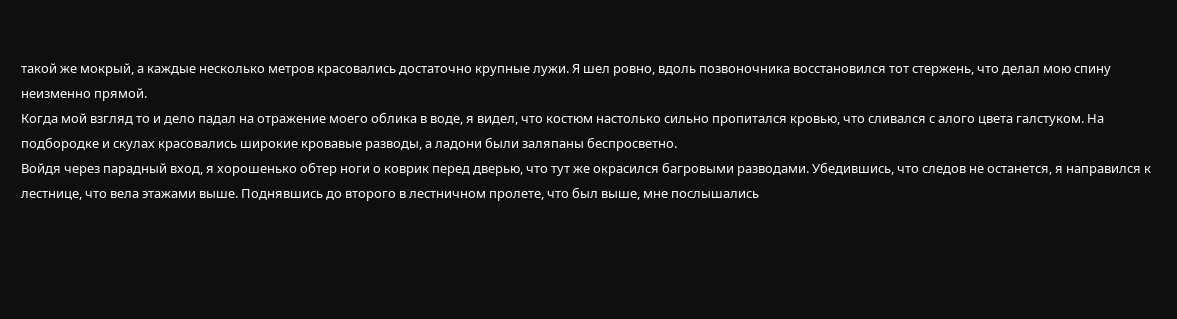такой же мокрый, а каждые несколько метров красовались достаточно крупные лужи. Я шел ровно, вдоль позвоночника восстановился тот стержень, что делал мою спину неизменно прямой.
Когда мой взгляд то и дело падал на отражение моего облика в воде, я видел, что костюм настолько сильно пропитался кровью, что сливался с алого цвета галстуком. На подбородке и скулах красовались широкие кровавые разводы, а ладони были заляпаны беспросветно.
Войдя через парадный вход, я хорошенько обтер ноги о коврик перед дверью, что тут же окрасился багровыми разводами. Убедившись, что следов не останется, я направился к лестнице, что вела этажами выше. Поднявшись до второго в лестничном пролете, что был выше, мне послышались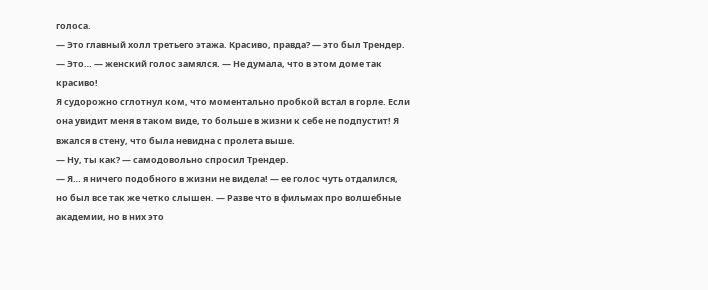голоса.
— Это главный холл третьего этажа. Красиво, правда? — это был Трендер.
— Это… — женский голос замялся. — Не думала, что в этом доме так красиво!
Я судорожно сглотнул ком, что моментально пробкой встал в горле. Если она увидит меня в таком виде, то больше в жизни к себе не подпустит! Я вжался в стену, что была невидна с пролета выше.
— Ну, ты как? — самодовольно спросил Трендер.
— Я… я ничего подобного в жизни не видела! — ее голос чуть отдалился, но был все так же четко слышен. — Разве что в фильмах про волшебные академии, но в них это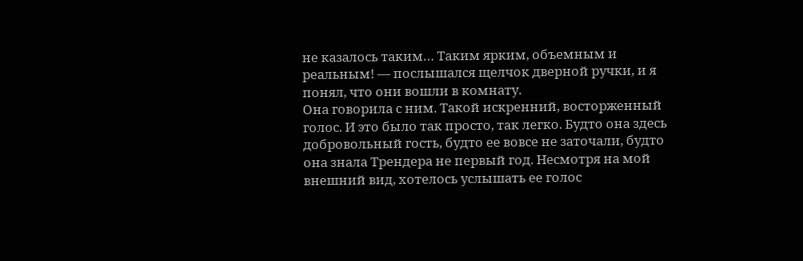не казалось таким… Таким ярким, объемным и реальным! — послышался щелчок дверной ручки, и я понял, что они вошли в комнату.
Она говорила с ним. Такой искренний, восторженный голос. И это было так просто, так легко. Будто она здесь добровольный гость, будто ее вовсе не заточали, будто она знала Трендера не первый год. Несмотря на мой внешний вид, хотелось услышать ее голос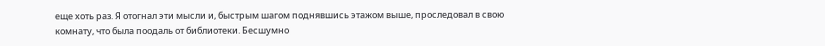еще хоть раз. Я отогнал эти мысли и, быстрым шагом поднявшись этажом выше, проследовал в свою комнату, что была поодаль от библиотеки. Бесшумно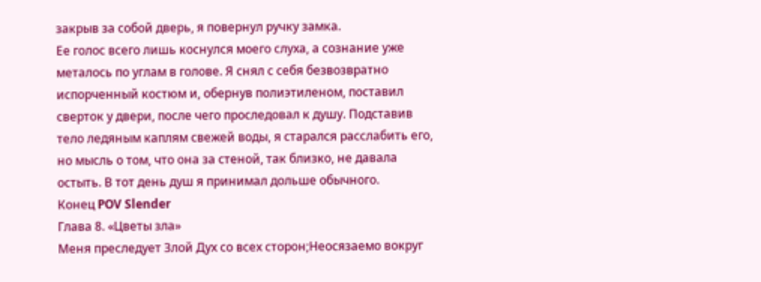закрыв за собой дверь, я повернул ручку замка.
Ее голос всего лишь коснулся моего слуха, а сознание уже металось по углам в голове. Я снял с себя безвозвратно испорченный костюм и, обернув полиэтиленом, поставил сверток у двери, после чего проследовал к душу. Подставив тело ледяным каплям свежей воды, я старался расслабить его, но мысль о том, что она за стеной, так близко, не давала остыть. В тот день душ я принимал дольше обычного.
Конец POV Slender
Глава 8. «Цветы зла»
Меня преследует Злой Дух со всех сторон;Неосязаемо вокруг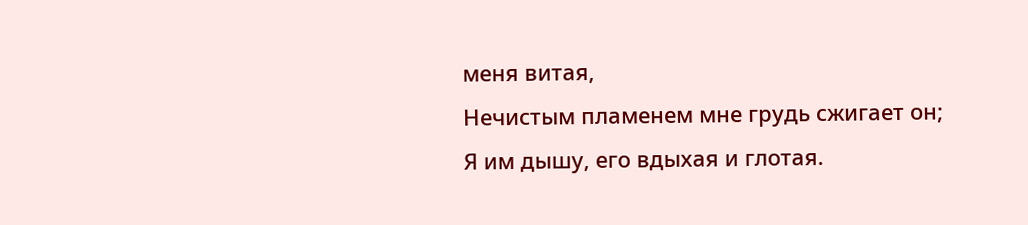меня витая,
Нечистым пламенем мне грудь сжигает он;
Я им дышу, его вдыхая и глотая.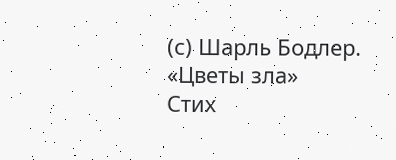(с) Шарль Бодлер. «Цветы зла»
Стих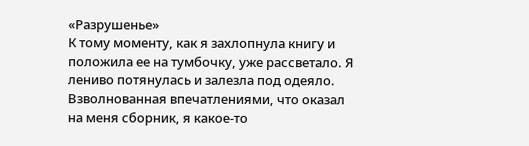«Разрушенье»
К тому моменту, как я захлопнула книгу и положила ее на тумбочку, уже рассветало. Я лениво потянулась и залезла под одеяло. Взволнованная впечатлениями, что оказал на меня сборник, я какое-то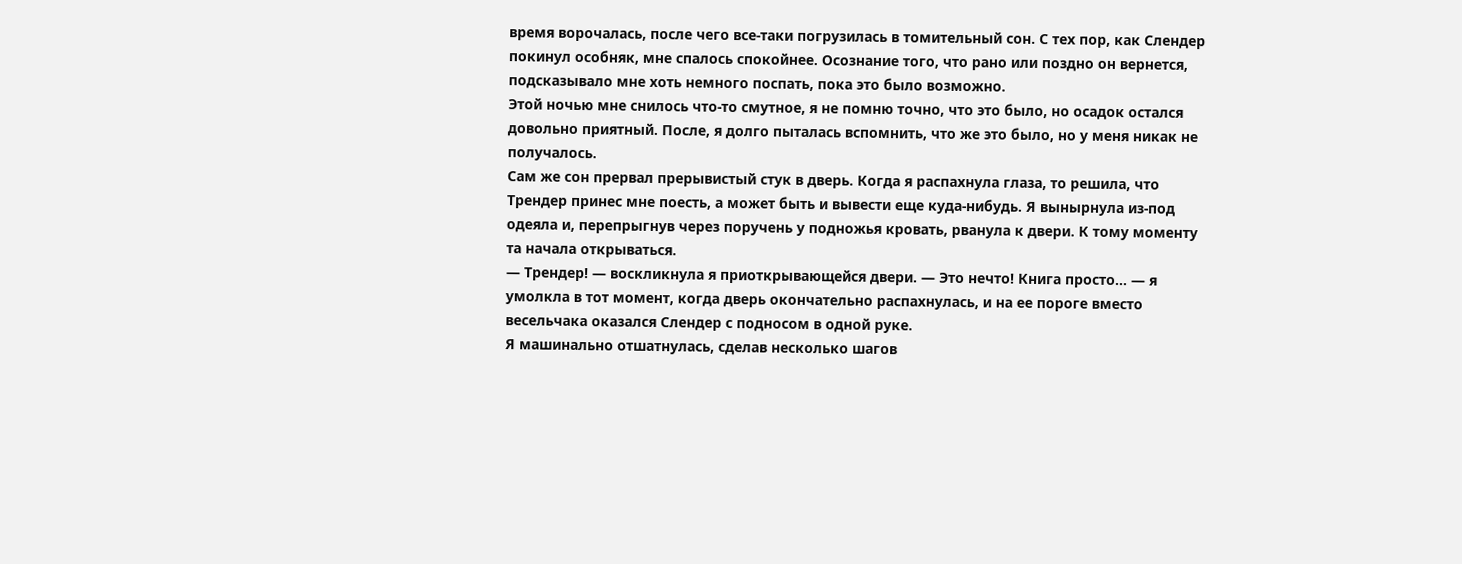время ворочалась, после чего все-таки погрузилась в томительный сон. С тех пор, как Слендер покинул особняк, мне спалось спокойнее. Осознание того, что рано или поздно он вернется, подсказывало мне хоть немного поспать, пока это было возможно.
Этой ночью мне снилось что-то смутное, я не помню точно, что это было, но осадок остался довольно приятный. После, я долго пыталась вспомнить, что же это было, но у меня никак не получалось.
Сам же сон прервал прерывистый стук в дверь. Когда я распахнула глаза, то решила, что Трендер принес мне поесть, а может быть и вывести еще куда-нибудь. Я вынырнула из-под одеяла и, перепрыгнув через поручень у подножья кровать, рванула к двери. К тому моменту та начала открываться.
— Трендер! — воскликнула я приоткрывающейся двери. — Это нечто! Книга просто… — я умолкла в тот момент, когда дверь окончательно распахнулась, и на ее пороге вместо весельчака оказался Слендер с подносом в одной руке.
Я машинально отшатнулась, сделав несколько шагов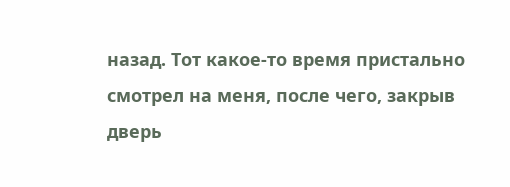назад. Тот какое-то время пристально смотрел на меня, после чего, закрыв дверь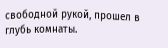свободной рукой, прошел в глубь комнаты.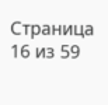Страница 16 из 59